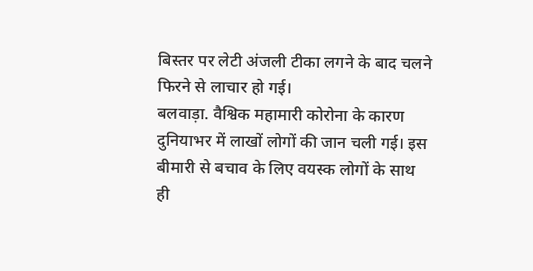बिस्तर पर लेटी अंजली टीका लगने के बाद चलने फिरने से लाचार हो गई।
बलवाड़ा. वैश्विक महामारी कोरोना के कारण दुनियाभर में लाखों लोगों की जान चली गई। इस बीमारी से बचाव के लिए वयस्क लोगों के साथ ही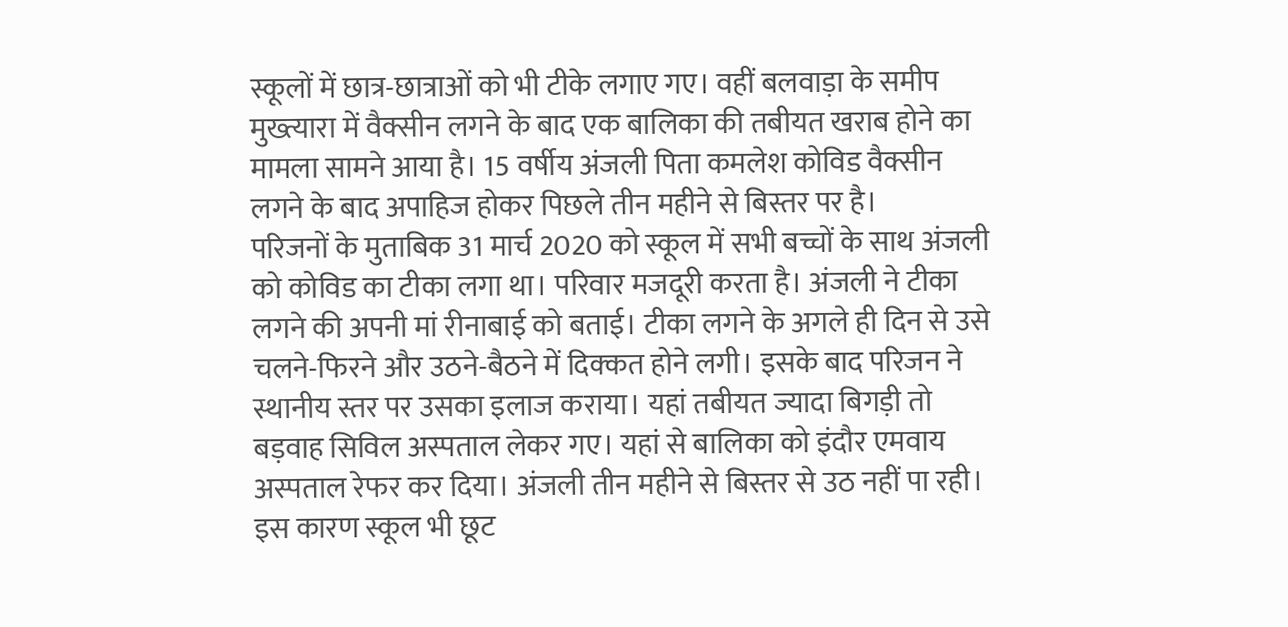स्कूलों में छात्र-छात्राओं को भी टीके लगाए गए। वहीं बलवाड़ा के समीप मुख्त्यारा में वैक्सीन लगने के बाद एक बालिका की तबीयत खराब होने का मामला सामने आया है। 15 वर्षीय अंजली पिता कमलेश कोविड वैक्सीन लगने के बाद अपाहिज होकर पिछले तीन महीने से बिस्तर पर है।
परिजनों के मुताबिक 31 मार्च 2020 को स्कूल में सभी बच्चों के साथ अंजली को कोविड का टीका लगा था। परिवार मजदूरी करता है। अंजली ने टीका लगने की अपनी मां रीनाबाई को बताई। टीका लगने के अगले ही दिन से उसे चलने-फिरने और उठने-बैठने में दिक्कत होने लगी। इसके बाद परिजन ने स्थानीय स्तर पर उसका इलाज कराया। यहां तबीयत ज्यादा बिगड़ी तो बड़वाह सिविल अस्पताल लेकर गए। यहां से बालिका को इंदौर एमवाय अस्पताल रेफर कर दिया। अंजली तीन महीने से बिस्तर से उठ नहीं पा रही। इस कारण स्कूल भी छूट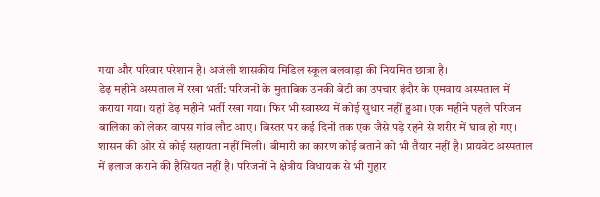गया और परिवार परेशान है। अजंली शासकीय मिडिल स्कूल बलवाड़ा की नियमित छात्रा है।
डेढ़ महीने अस्पताल में रखा भर्ती: परिजनों के मुताबिक उनकी बेटी का उपचार इंदौर के एमवाय अस्पताल में कराया गया। यहां डेढ़ महीने भर्ती रखा गया। फिर भी स्वास्थ्य में कोई सुधार नहीं हुआ। एक महीने पहले परिजन बालिका को लेकर वापस गांव लौट आए। बिस्तर पर कई दिनों तक एक जैसे पड़े रहने से शरीर में घाव हो गए। शासन की ओर से कोई सहायता नहीं मिली। बीमारी का कारण कोई बताने को भी तैयार नहीं है। प्रायवेट अस्पताल में इलाज कराने की हैसियत नहीं है। परिजनों ने क्षेत्रीय विधायक से भी गुहार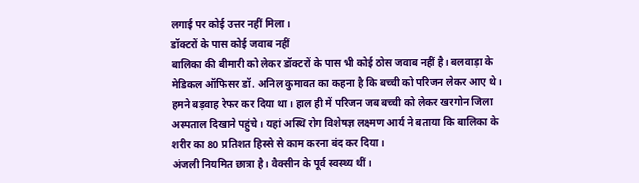लगाई पर कोई उत्तर नहीं मिला।
डॉक्टरों के पास कोई जवाब नहीं
बालिका की बीमारी को लेकर डॉक्टरों के पास भी कोई ठोस जवाब नहीं है। बलवाड़ा के मेडिकल ऑफिसर डॉ. अनिल कुमावत का कहना है कि बच्ची को परिजन लेकर आए थे। हमने बड़वाह रेफर कर दिया था। हाल ही में परिजन जब बच्ची को लेकर खरगोन जिला अस्पताल दिखाने पहुंचे। यहां अस्थि रोग विशेषज्ञ लक्ष्मण आर्य ने बताया कि बालिका के शरीर का 80 प्रतिशत हिस्से से काम करना बंद कर दिया।
अंजली नियमित छात्रा है। वैक्सीन के पूर्व स्वस्थ्य थीं।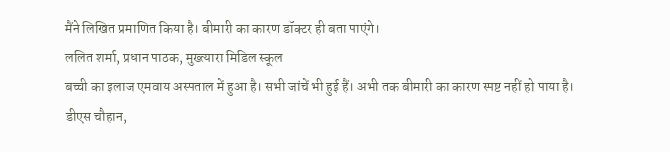मैंने लिखित प्रमाणित किया है। बीमारी का कारण डॉक्टर ही बता पाएंगे।
ललित शर्मा, प्रधान पाठक, मुख्त्यारा मिडिल स्कूल
बच्ची का इलाज एमवाय अस्पताल में हुआ है। सभी जांचें भी हुई हैं। अभी तक बीमारी का कारण स्पष्ट नहीं हो पाया है।
डीएस चौहान,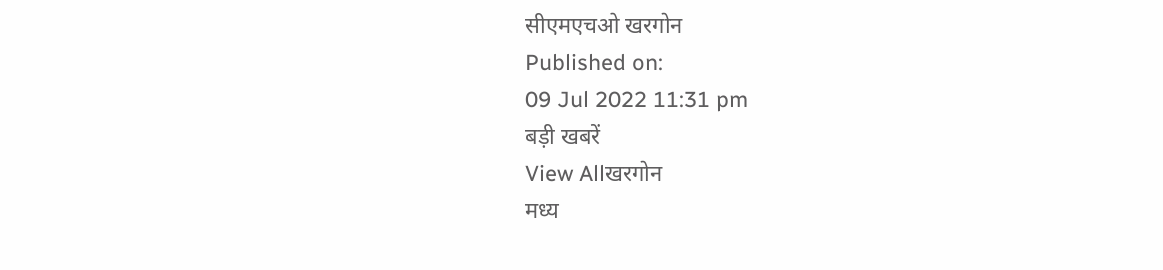सीएमएचओ खरगोन
Published on:
09 Jul 2022 11:31 pm
बड़ी खबरें
View Allखरगोन
मध्य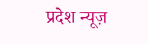प्रदेश न्यूज़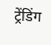ट्रेंडिंग